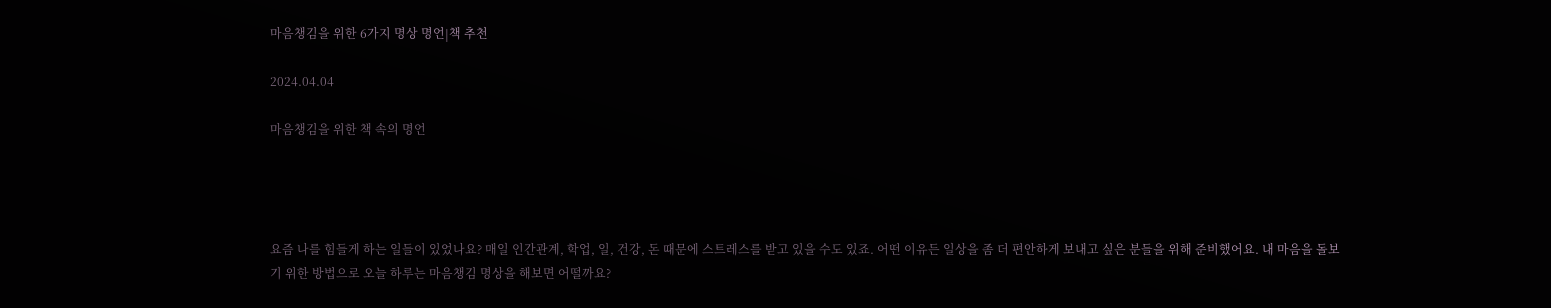마음챙김을 위한 6가지 명상 명언|책 추천

2024.04.04

마음챙김을 위한 책 속의 명언




요즘 나를 힘들게 하는 일들이 있었나요? 매일 인간관계, 학업, 일, 건강, 돈 때문에 스트레스를 받고 있을 수도 있죠. 어떤 이유든 일상을 좀 더 편안하게 보내고 싶은 분들을 위해 준비했어요. 내 마음을 돌보기 위한 방법으로 오늘 하루는 마음챙김 명상을 해보면 어떨까요?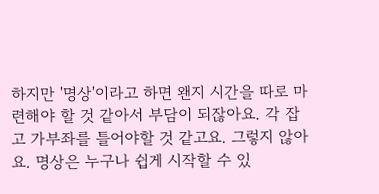하지만 '명상'이라고 하면 왠지 시간을 따로 마련해야 할 것 같아서 부담이 되잖아요. 각 잡고 가부좌를 틀어야할 것 같고요. 그렇지 않아요. 명상은 누구나 쉽게 시작할 수 있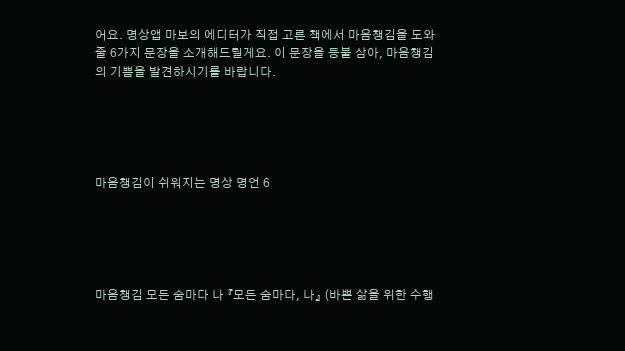어요. 명상앱 마보의 에디터가 직접 고른 책에서 마음챙김을 도와줄 6가지 문장을 소개해드릴게요. 이 문장을 등불 삼아, 마음챙김의 기쁨을 발견하시기를 바랍니다.





마음챙김이 쉬워지는 명상 명언 6





마음챙김 모든 숨마다 나 『모든 숨마다, 나』 (바쁜 삶을 위한 수행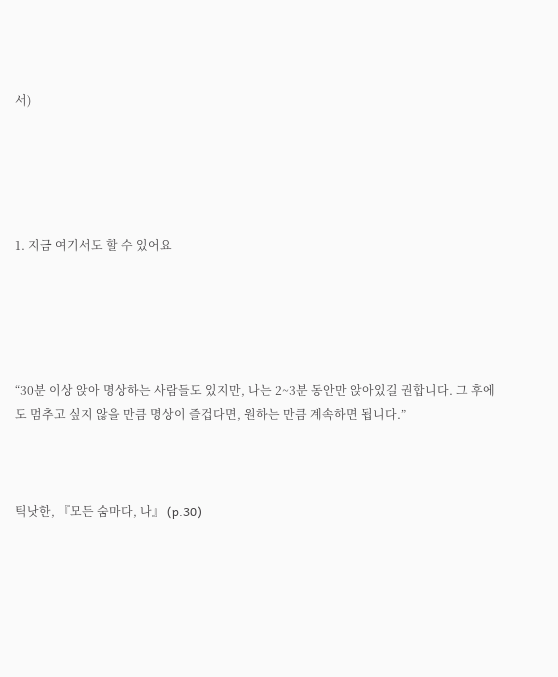서)





1. 지금 여기서도 할 수 있어요





“30분 이상 앉아 명상하는 사람들도 있지만, 나는 2~3분 동안만 앉아있길 권합니다. 그 후에도 멈추고 싶지 않을 만큼 명상이 즐겁다면, 원하는 만큼 계속하면 됩니다.”



틱낫한, 『모든 숨마다, 나』 (p.30)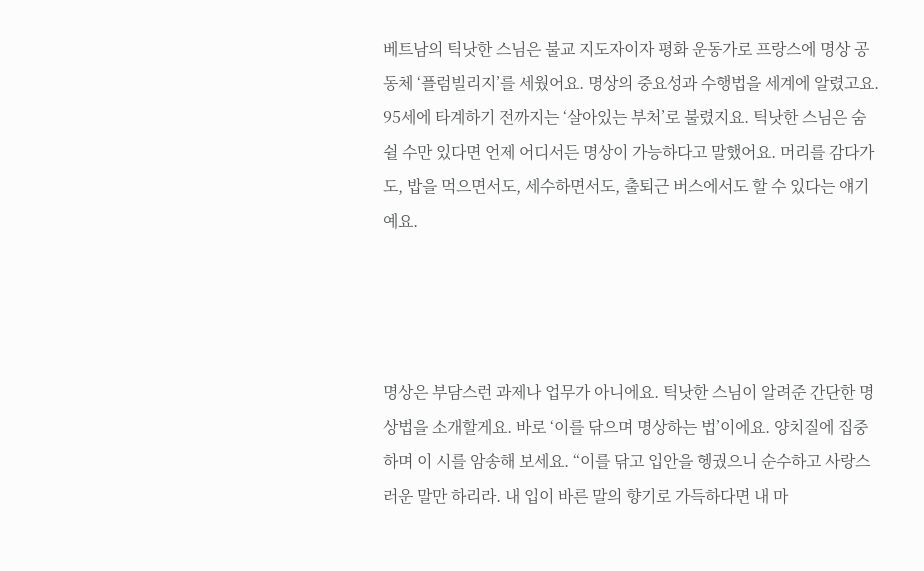베트남의 틱낫한 스님은 불교 지도자이자 평화 운동가로 프랑스에 명상 공동체 ‘플럼빌리지’를 세웠어요. 명상의 중요성과 수행법을 세계에 알렸고요. 95세에 타계하기 전까지는 ‘살아있는 부처’로 불렸지요. 틱낫한 스님은 숨 쉴 수만 있다면 언제 어디서든 명상이 가능하다고 말했어요. 머리를 감다가도, 밥을 먹으면서도, 세수하면서도, 출퇴근 버스에서도 할 수 있다는 얘기예요.




명상은 부담스런 과제나 업무가 아니에요. 틱낫한 스님이 알려준 간단한 명상법을 소개할게요. 바로 ‘이를 닦으며 명상하는 법’이에요. 양치질에 집중하며 이 시를 암송해 보세요. “이를 닦고 입안을 헹궜으니 순수하고 사랑스러운 말만 하리라. 내 입이 바른 말의 향기로 가득하다면 내 마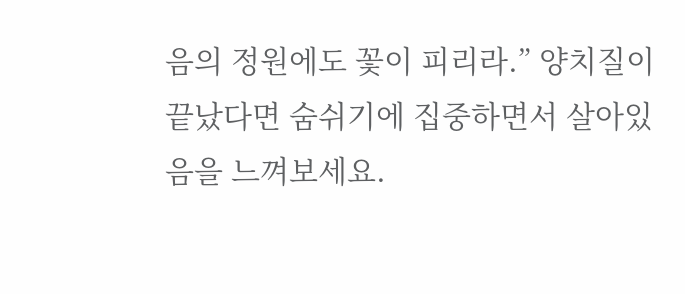음의 정원에도 꽃이 피리라.” 양치질이 끝났다면 숨쉬기에 집중하면서 살아있음을 느껴보세요.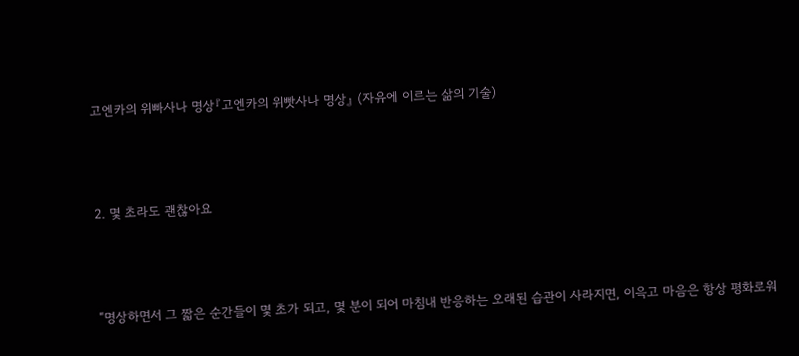고엔카의 위빠사나 명상『고엔카의 위빳사나 명상』 (자유에 이르는 삶의 기술)





2. 몇 초라도 괜찮아요





“명상하면서 그 짧은 순간들이 몇 초가 되고, 몇 분이 되어 마침내 반응하는 오래된 습관이 사라지면, 이윽고 마음은 항상 평화로워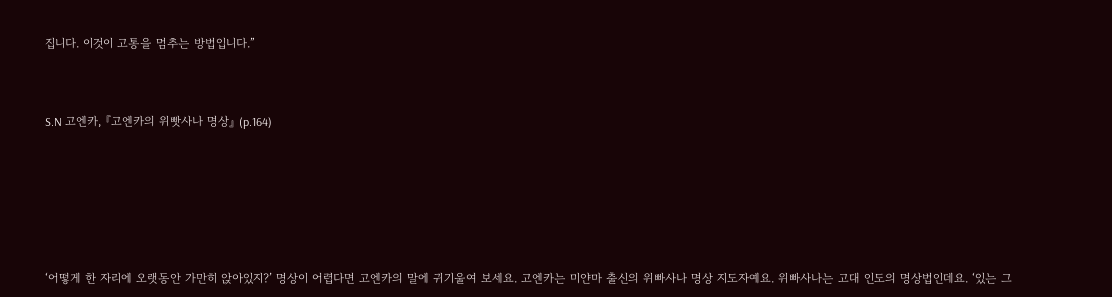집니다. 이것이 고통을 멈추는 방법입니다.”



S.N 고엔카, 『고엔카의 위빳사나 명상』 (p.164)







‘어떻게 한 자리에 오랫동안 가만히 앉아있지?’ 명상이 어렵다면 고엔카의 말에 귀기울여 보세요. 고엔카는 미얀마 출신의 위빠사나 명상 지도자예요. 위빠사나는 고대 인도의 명상법인데요. ‘있는 그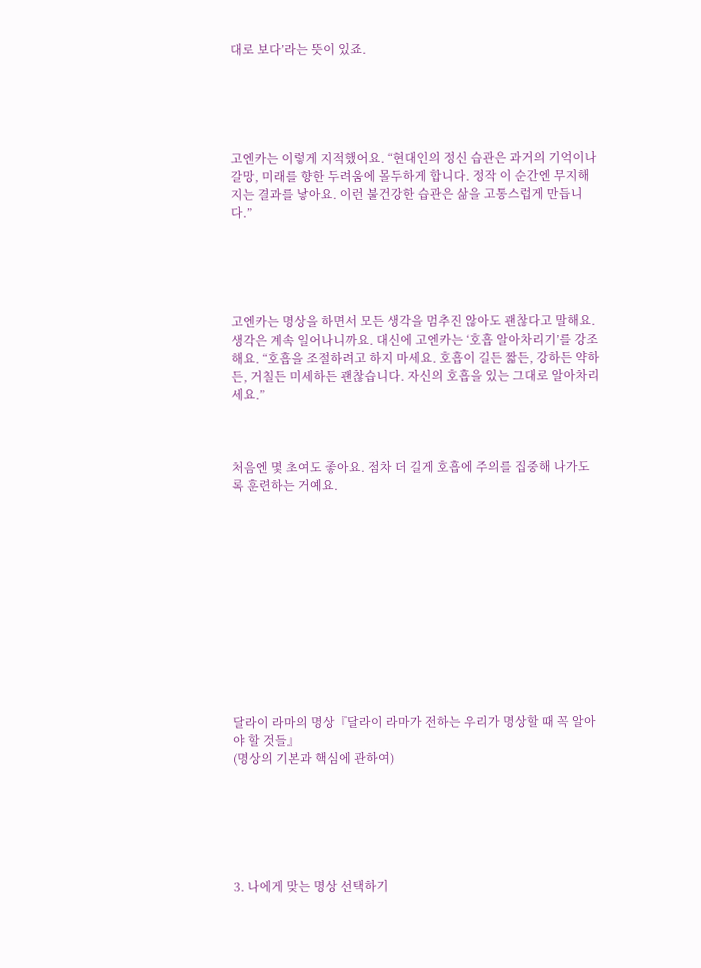대로 보다’라는 뜻이 있죠.





고엔카는 이렇게 지적했어요. “현대인의 정신 습관은 과거의 기억이나 갈망, 미래를 향한 두려움에 몰두하게 합니다. 정작 이 순간엔 무지해지는 결과를 낳아요. 이런 불건강한 습관은 삶을 고통스럽게 만듭니다.”





고엔카는 명상을 하면서 모든 생각을 멈추진 않아도 괜찮다고 말해요. 생각은 계속 일어나니까요. 대신에 고엔카는 ‘호흡 알아차리기’를 강조해요. “호흡을 조절하려고 하지 마세요. 호흡이 길든 짧든, 강하든 약하든, 거칠든 미세하든 괜찮습니다. 자신의 호흡을 있는 그대로 알아차리세요.”



처음엔 몇 초여도 좋아요. 점차 더 길게 호흡에 주의를 집중해 나가도록 훈련하는 거예요.












달라이 라마의 명상『달라이 라마가 전하는 우리가 명상할 때 꼭 알아야 할 것들』
(명상의 기본과 핵심에 관하여)






3. 나에게 맞는 명상 선택하기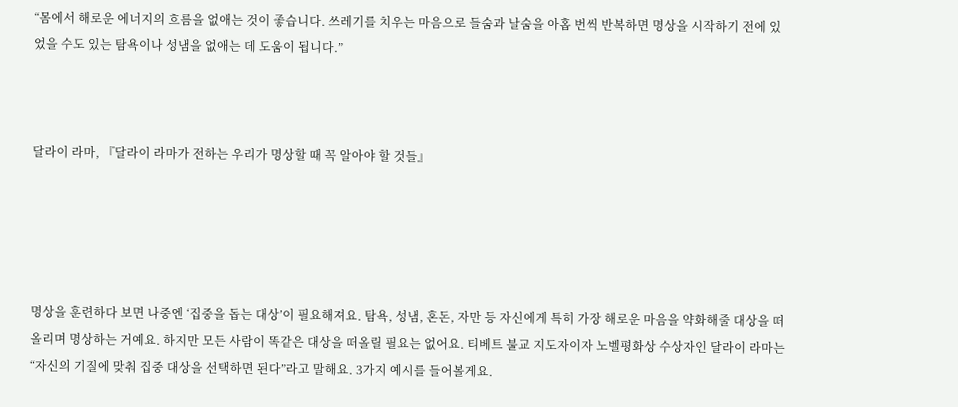“몸에서 해로운 에너지의 흐름을 없애는 것이 좋습니다. 쓰레기를 치우는 마음으로 들숨과 날숨을 아홉 번씩 반복하면 명상을 시작하기 전에 있었을 수도 있는 탐욕이나 성냄을 없애는 데 도움이 됩니다.”



달라이 라마, 『달라이 라마가 전하는 우리가 명상할 때 꼭 알아야 할 것들』





명상을 훈련하다 보면 나중엔 ‘집중을 돕는 대상’이 필요해져요. 탐욕, 성냄, 혼돈, 자만 등 자신에게 특히 가장 해로운 마음을 약화해줄 대상을 떠올리며 명상하는 거예요. 하지만 모든 사람이 똑같은 대상을 떠올릴 필요는 없어요. 티베트 불교 지도자이자 노벨평화상 수상자인 달라이 라마는 “자신의 기질에 맞춰 집중 대상을 선택하면 된다”라고 말해요. 3가지 예시를 들어볼게요.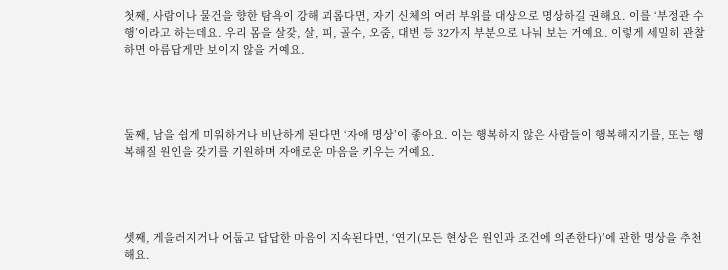첫째, 사람이나 물건을 향한 탐욕이 강해 괴롭다면, 자기 신체의 여러 부위를 대상으로 명상하길 권해요. 이를 ‘부정관 수행’이라고 하는데요. 우리 몸을 살갗, 살, 피, 골수, 오줌, 대변 등 32가지 부분으로 나눠 보는 거예요. 이렇게 세밀히 관찰하면 아름답게만 보이지 않을 거예요.




둘째, 남을 쉽게 미워하거나 비난하게 된다면 ‘자애 명상’이 좋아요. 이는 행복하지 않은 사람들이 행복해지기를, 또는 행복해질 원인을 갖기를 기원하며 자애로운 마음을 키우는 거예요.




셋째, 게을러지거나 어둡고 답답한 마음이 지속된다면, ‘연기(모든 현상은 원인과 조건에 의존한다)’에 관한 명상을 추천해요.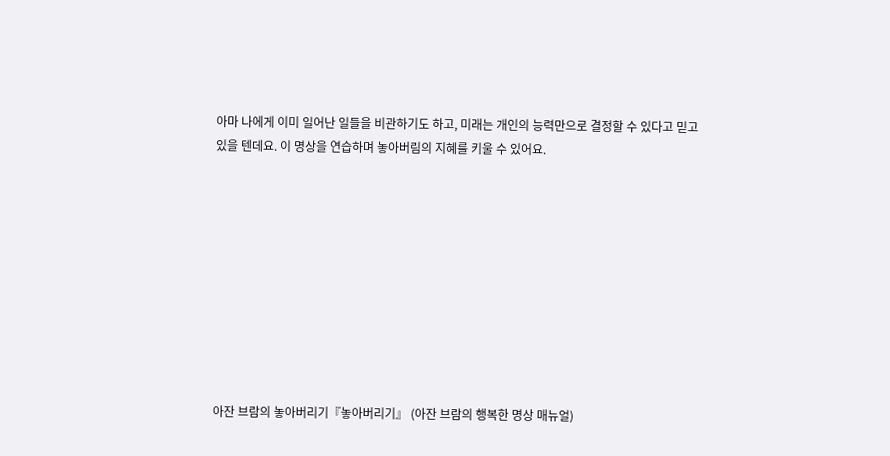아마 나에게 이미 일어난 일들을 비관하기도 하고, 미래는 개인의 능력만으로 결정할 수 있다고 믿고 있을 텐데요. 이 명상을 연습하며 놓아버림의 지혜를 키울 수 있어요.










아잔 브람의 놓아버리기『놓아버리기』 (아잔 브람의 행복한 명상 매뉴얼)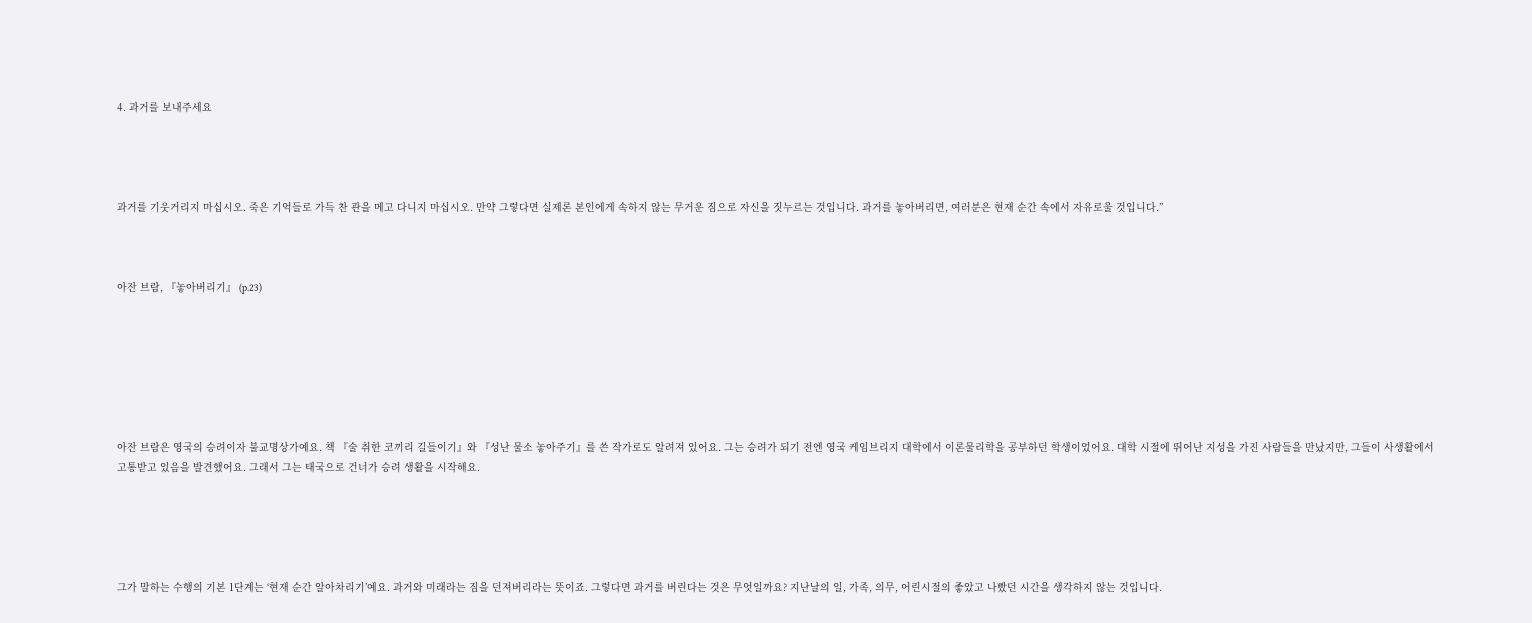4. 과거를 보내주세요




과거를 기웃거리지 마십시오. 죽은 기억들로 가득 찬 관을 메고 다니지 마십시오. 만약 그렇다면 실제론 본인에게 속하지 않는 무거운 짐으로 자신을 짓누르는 것입니다. 과거를 놓아버리면, 여러분은 현재 순간 속에서 자유로울 것입니다.”



아잔 브람, 『놓아버리기』 (p.23)







아잔 브람은 영국의 승려이자 불교명상가예요. 책 『술 취한 코끼리 길들이기』와 『성난 물소 놓아주기』를 쓴 작가로도 알려져 있어요. 그는 승려가 되기 전엔 영국 케임브리지 대학에서 이론물리학을 공부하던 학생이었어요. 대학 시절에 뛰어난 지성을 가진 사람들을 만났지만, 그들이 사생활에서 고통받고 있음을 발견했어요. 그래서 그는 태국으로 건너가 승려 생활을 시작해요.





그가 말하는 수행의 기본 1단계는 ‘현재 순간 알아차리기’예요. 과거와 미래라는 짐을 던져버리라는 뜻이죠. 그렇다면 과거를 버린다는 것은 무엇일까요? 지난날의 일, 가족, 의무, 어린시절의 좋았고 나빴던 시간을 생각하지 않는 것입니다.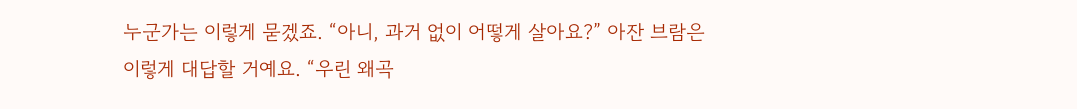누군가는 이렇게 묻겠죠. “아니, 과거 없이 어떻게 살아요?” 아잔 브람은 이렇게 대답할 거예요. “우린 왜곡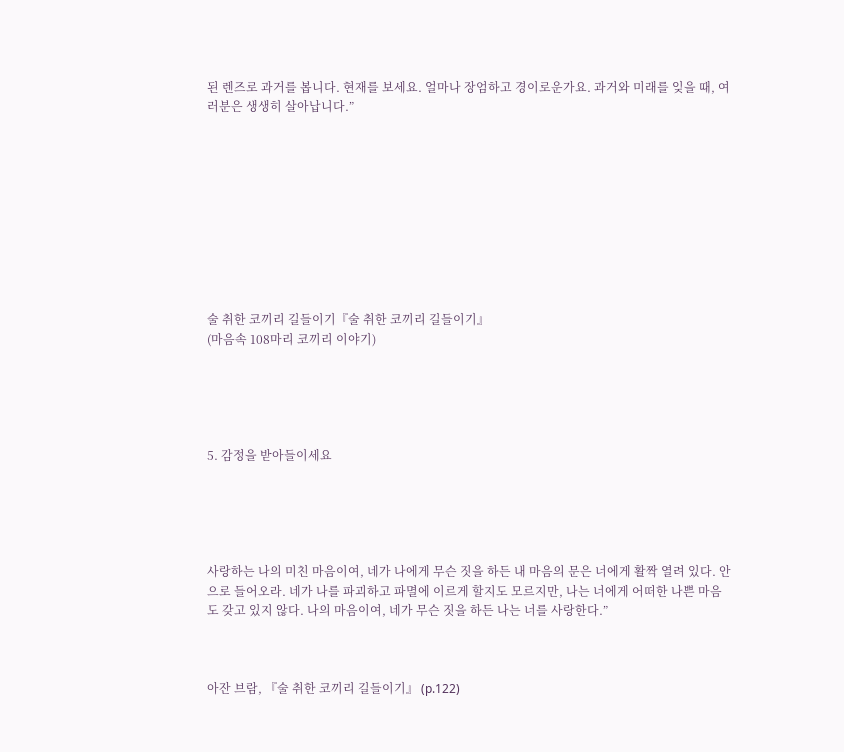된 렌즈로 과거를 봅니다. 현재를 보세요. 얼마나 장엄하고 경이로운가요. 과거와 미래를 잊을 때, 여러분은 생생히 살아납니다.”










술 취한 코끼리 길들이기『술 취한 코끼리 길들이기』
(마음속 108마리 코끼리 이야기)





5. 감정을 받아들이세요





사랑하는 나의 미친 마음이여, 네가 나에게 무슨 짓을 하든 내 마음의 문은 너에게 활짝 열려 있다. 안으로 들어오라. 네가 나를 파괴하고 파멸에 이르게 할지도 모르지만, 나는 너에게 어떠한 나쁜 마음도 갖고 있지 않다. 나의 마음이여, 네가 무슨 짓을 하든 나는 너를 사랑한다.”



아잔 브람, 『술 취한 코끼리 길들이기』 (p.122)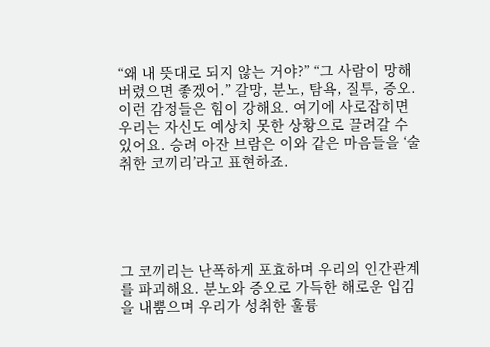“왜 내 뜻대로 되지 않는 거야?” “그 사람이 망해버렸으면 좋겠어.” 갈망, 분노, 탐욕, 질투, 증오. 이런 감정들은 힘이 강해요. 여기에 사로잡히면 우리는 자신도 예상치 못한 상황으로 끌려갈 수 있어요. 승려 아잔 브람은 이와 같은 마음들을 ‘술 취한 코끼리’라고 표현하죠.





그 코끼리는 난폭하게 포효하며 우리의 인간관계를 파괴해요. 분노와 증오로 가득한 해로운 입김을 내뿜으며 우리가 성취한 훌륭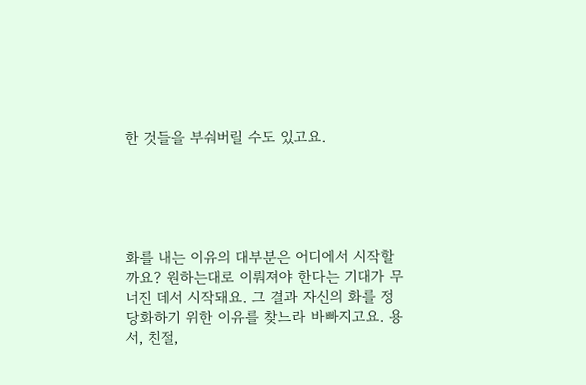한 것들을 부숴버릴 수도 있고요.





화를 내는 이유의 대부분은 어디에서 시작할까요? 원하는대로 이뤄져야 한다는 기대가 무너진 데서 시작돼요. 그 결과 자신의 화를 정당화하기 위한 이유를 찾느라 바빠지고요. 용서, 친절,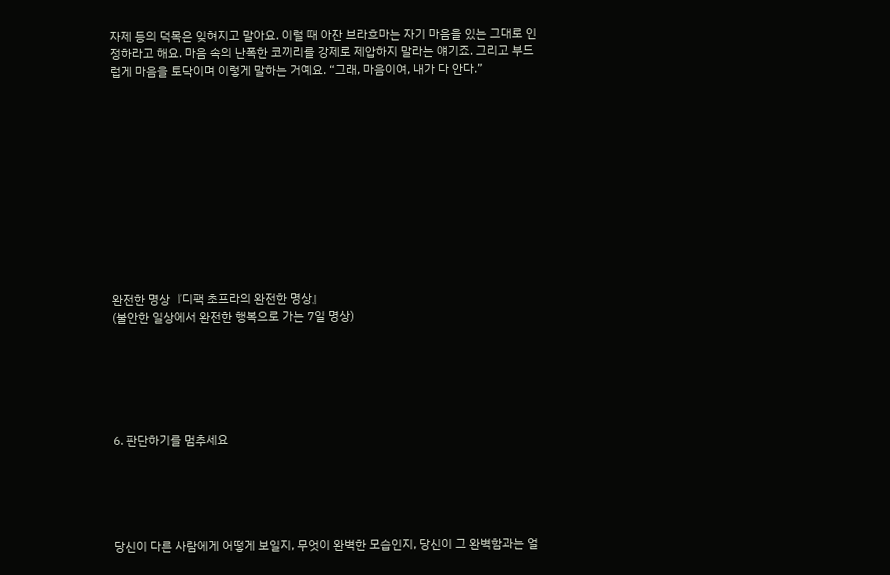자제 등의 덕목은 잊혀지고 말아요. 이럴 때 아잔 브라흐마는 자기 마음을 있는 그대로 인정하라고 해요. 마음 속의 난폭한 코끼리를 강제로 제압하지 말라는 얘기죠. 그리고 부드럽게 마음을 토닥이며 이렇게 말하는 거예요. “그래, 마음이여, 내가 다 안다.”












완전한 명상『디팩 초프라의 완전한 명상』
(불안한 일상에서 완전한 행복으로 가는 7일 명상)






6. 판단하기를 멈추세요





당신이 다른 사람에게 어떻게 보일지, 무엇이 완벽한 모습인지, 당신이 그 완벽함과는 얼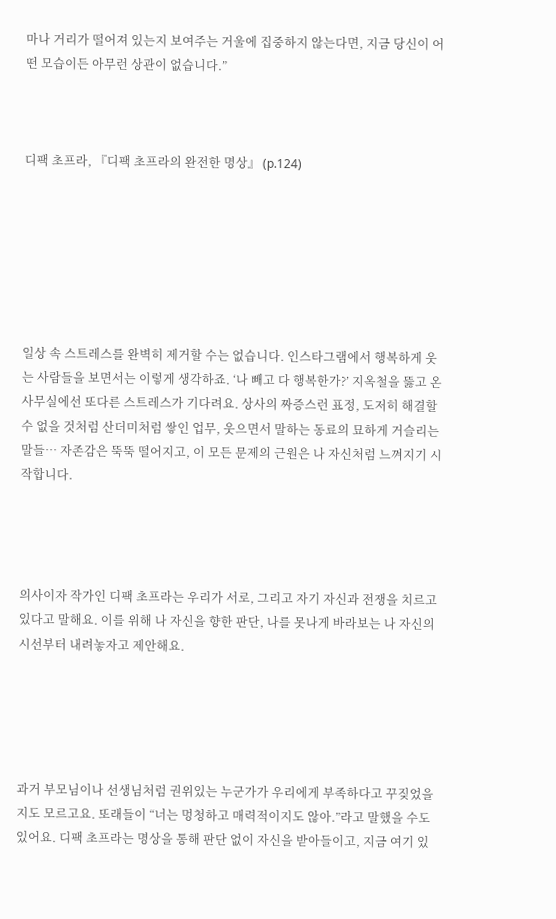마나 거리가 떨어져 있는지 보여주는 거울에 집중하지 않는다면, 지금 당신이 어떤 모습이든 아무런 상관이 없습니다.”



디팩 초프라, 『디팩 초프라의 완전한 명상』 (p.124)







일상 속 스트레스를 완벽히 제거할 수는 없습니다. 인스타그램에서 행복하게 웃는 사람들을 보면서는 이렇게 생각하죠. ‘나 빼고 다 행복한가?’ 지옥철을 뚫고 온 사무실에선 또다른 스트레스가 기다려요. 상사의 짜증스런 표정, 도저히 해결할 수 없을 것처럼 산더미처럼 쌓인 업무, 웃으면서 말하는 동료의 묘하게 거슬리는 말들… 자존감은 뚝뚝 떨어지고, 이 모든 문제의 근원은 나 자신처럼 느껴지기 시작합니다.




의사이자 작가인 디팩 초프라는 우리가 서로, 그리고 자기 자신과 전쟁을 치르고 있다고 말해요. 이를 위해 나 자신을 향한 판단, 나를 못나게 바라보는 나 자신의 시선부터 내려놓자고 제안해요.





과거 부모님이나 선생님처럼 권위있는 누군가가 우리에게 부족하다고 꾸짖었을지도 모르고요. 또래들이 “너는 멍청하고 매력적이지도 않아.”라고 말했을 수도 있어요. 디팩 초프라는 명상을 통해 판단 없이 자신을 받아들이고, 지금 여기 있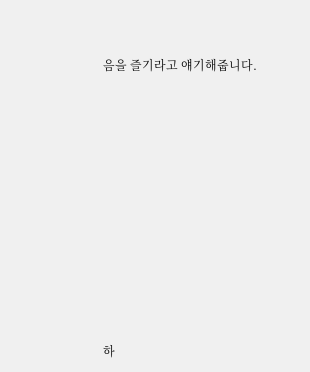음을 즐기라고 얘기해줍니다.












하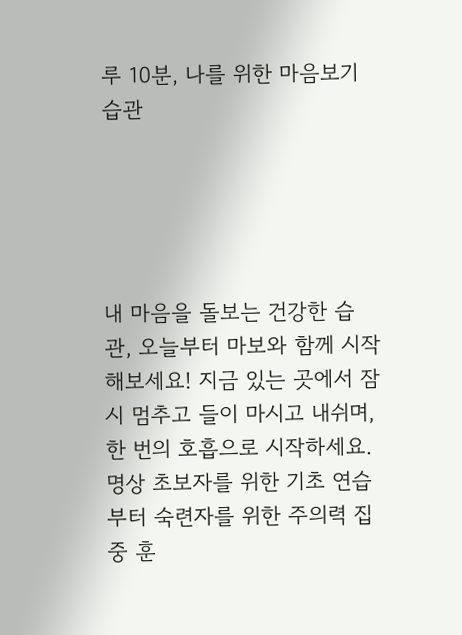루 10분, 나를 위한 마음보기 습관





내 마음을 돌보는 건강한 습관, 오늘부터 마보와 함께 시작해보세요! 지금 있는 곳에서 잠시 멈추고 들이 마시고 내쉬며, 한 번의 호흡으로 시작하세요. 명상 초보자를 위한 기초 연습부터 숙련자를 위한 주의력 집중 훈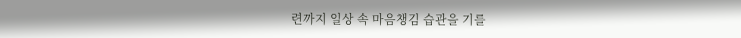련까지 일상 속 마음챙김 습관을 기를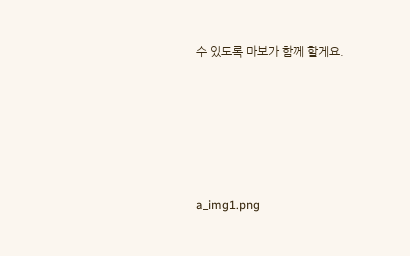수 있도록 마보가 함께 할게요.





a_img1.png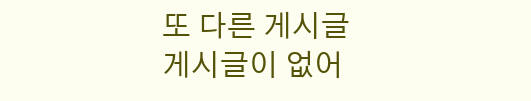또 다른 게시글
게시글이 없어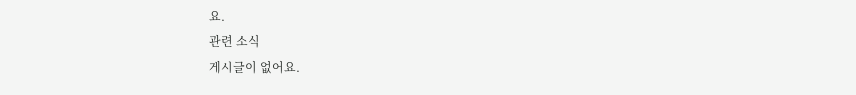요.
관련 소식
게시글이 없어요.